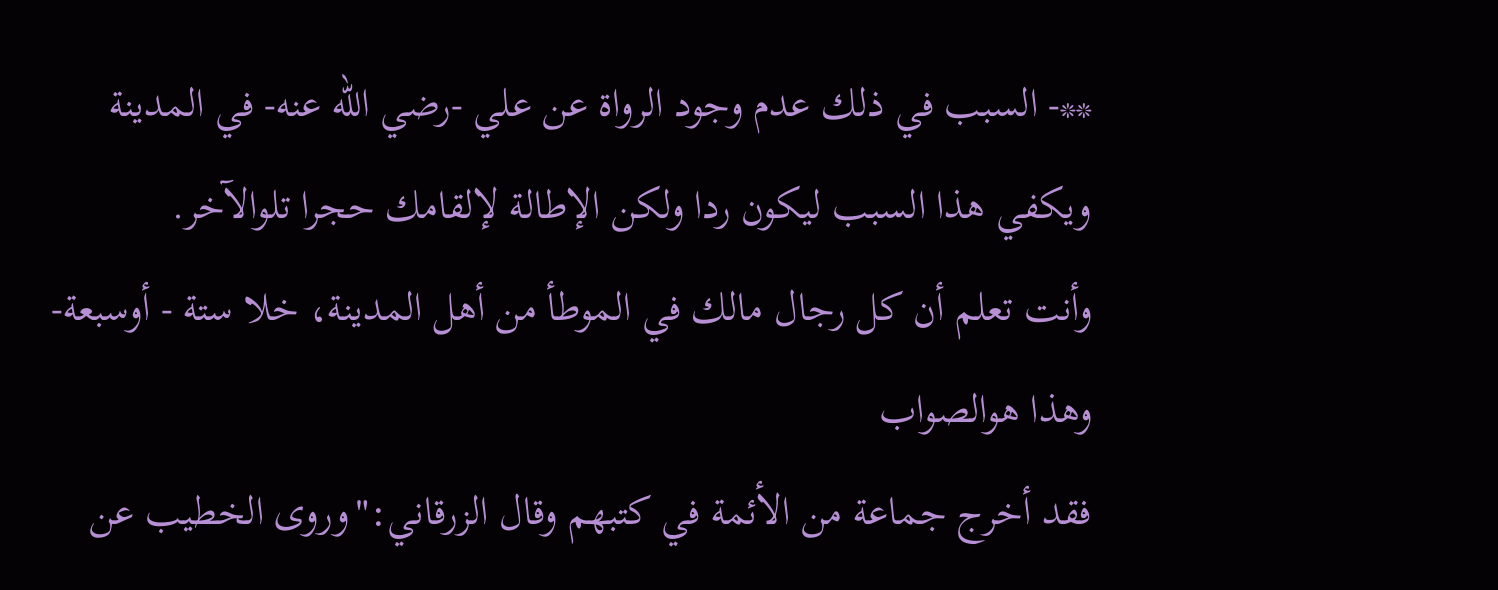**- السبب في ذلك عدم وجود الرواة عن علي -رضي الله عنه- في المدينة ويكفي هذا السبب ليكون ردا ولكن الإطالة لإلقامك حجرا تلوالآخر.
وأنت تعلم أن كل رجال مالك في الموطأ من أهل المدينة، خلا ستة - أوسبعة- وهذا هوالصواب
فقد أخرج جماعة من الأئمة في كتبهم وقال الزرقاني:"وروى الخطيب عن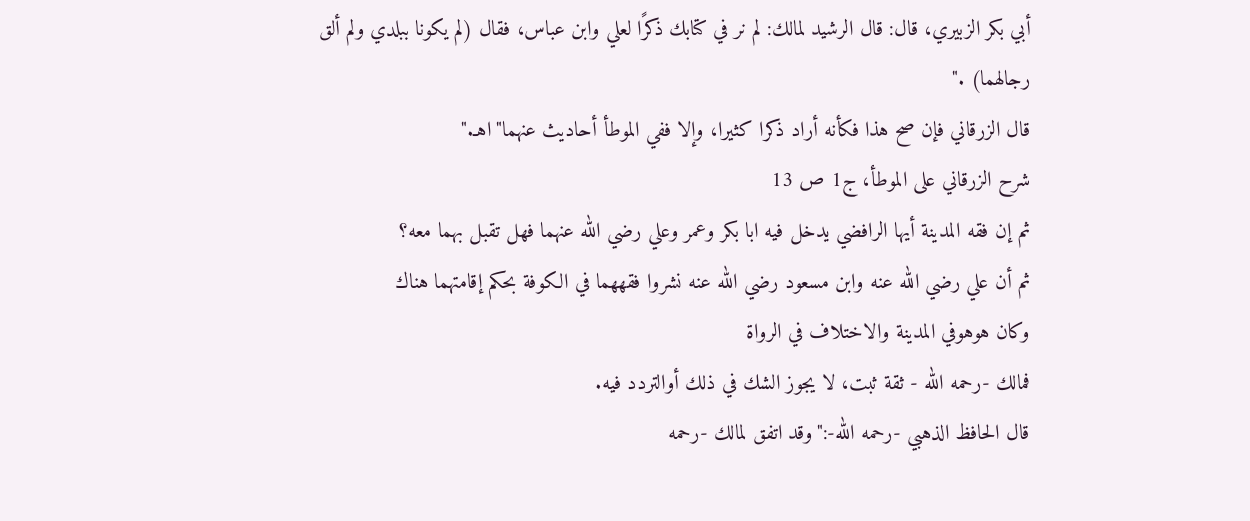أبي بكر الزبيري، قال: قال الرشيد لمالك: لم نر في كتابك ذكرًا لعلي وابن عباس، فقال (لم يكونا ببلدي ولم ألق رجالهما) ."
قال الزرقاني فإن صح هذا فكأنه أراد ذكرا كثيرا، وإلا ففي الموطأ أحاديث عنهما"اهـ."
شرح الزرقاني على الموطأ، ج1 ص 13
ثم إن فقه المدينة أيها الرافضي يدخل فيه ابا بكر وعمر وعلي رضي الله عنهما فهل تقبل بهما معه؟
ثم أن علي رضي الله عنه وابن مسعود رضي الله عنه نشروا فقههما في الكوفة بحكم إقامتهما هناك
وكان هوهوفي المدينة والاختلاف في الرواة
فمالك -رحمه الله - ثقة ثبت، لا يجوز الشك في ذلك أوالتردد فيه.
قال الحافظ الذهبي -رحمه الله-:"وقد اتفق لمالك -رحمه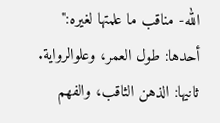الله- مناقب ما علمتها لغيره:"
أحدها: طول العمر، وعلوالرواية.
ثانيها: الذهن الثاقب، والفهم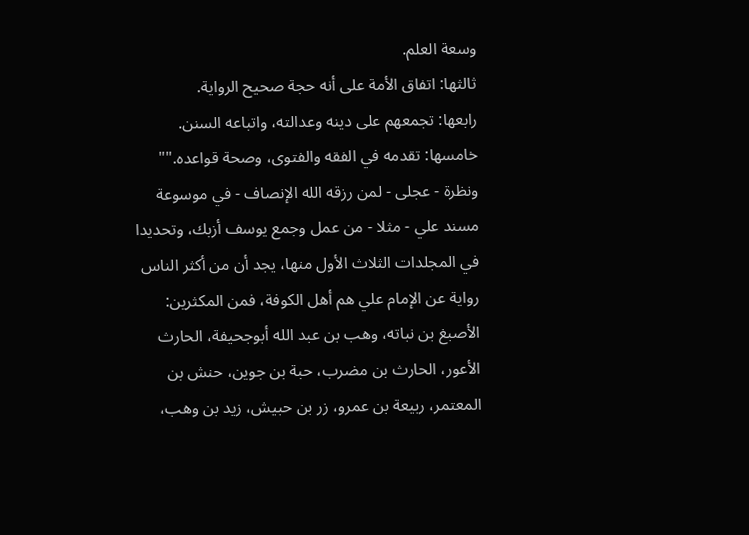وسعة العلم.
ثالثها: اتفاق الأمة على أنه حجة صحيح الرواية.
رابعها: تجمعهم على دينه وعدالته، واتباعه السنن.
خامسها: تقدمه في الفقه والفتوى، وصحة قواعده.""
ونظرة - عجلى - لمن رزقه الله الإنصاف - في موسوعة مسند علي - مثلا - من عمل وجمع يوسف أزبك، وتحديدا في المجلدات الثلاث الأول منها، يجد أن من أكثر الناس رواية عن الإمام علي هم أهل الكوفة، فمن المكثرين:
الأصبغ بن نباته، وهب بن عبد الله أبوجحيفة، الحارث الأعور، الحارث بن مضرب، حبة بن جوين، حنش بن المعتمر، ربيعة بن عمرو، زر بن حبيش، زيد بن وهب،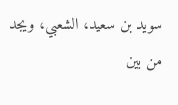سويد بن سعيد، الشعبي، ويجد من بين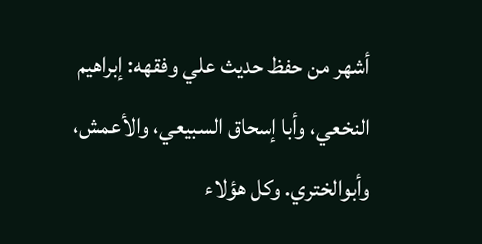أشهر من حفظ حديث علي وفقهه: إبراهيم النخعي، وأبا إسحاق السبيعي، والأعمش، وأبوالختري. وكل هؤلاء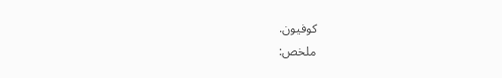كوفيون.
ملخص: